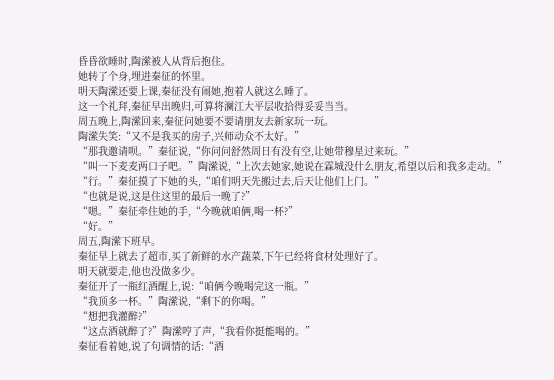昏昏欲睡时,陶潆被人从背后抱住。
她转了个身,埋进秦征的怀里。
明天陶潆还要上课,秦征没有闹她,抱着人就这么睡了。
这一个礼拜,秦征早出晚归,可算将澜江大平层收拾得妥妥当当。
周五晚上,陶潆回来,秦征问她要不要请朋友去新家玩一玩。
陶潆失笑:“又不是我买的房子,兴师动众不太好。”
“那我邀请呗。”秦征说,“你问问舒然周日有没有空,让她带穆星过来玩。”
“叫一下麦麦两口子吧。”陶潆说,“上次去她家,她说在霖城没什么朋友,希望以后和我多走动。”
“行。”秦征摸了下她的头,“咱们明天先搬过去,后天让他们上门。”
“也就是说,这是住这里的最后一晚了?”
“嗯。”秦征牵住她的手,“今晚就咱俩,喝一杯?”
“好。”
周五,陶潆下班早。
秦征早上就去了超市,买了新鲜的水产蔬菜,下午已经将食材处理好了。
明天就要走,他也没做多少。
秦征开了一瓶红酒醒上,说:“咱俩今晚喝完这一瓶。”
“我顶多一杯。”陶潆说,“剩下的你喝。”
“想把我灌醉?”
“这点酒就醉了?”陶潆哼了声,“我看你挺能喝的。”
秦征看着她,说了句调情的话:“酒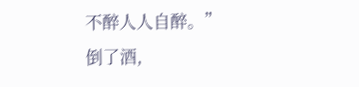不醉人人自醉。”
倒了酒,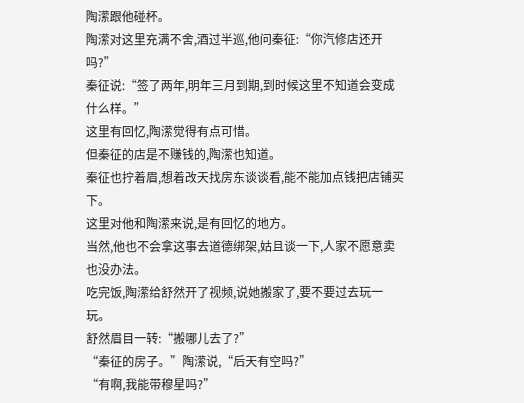陶潆跟他碰杯。
陶潆对这里充满不舍,酒过半巡,他问秦征:“你汽修店还开吗?”
秦征说:“签了两年,明年三月到期,到时候这里不知道会变成什么样。”
这里有回忆,陶潆觉得有点可惜。
但秦征的店是不赚钱的,陶潆也知道。
秦征也拧着眉,想着改天找房东谈谈看,能不能加点钱把店铺买下。
这里对他和陶潆来说,是有回忆的地方。
当然,他也不会拿这事去道德绑架,姑且谈一下,人家不愿意卖也没办法。
吃完饭,陶潆给舒然开了视频,说她搬家了,要不要过去玩一玩。
舒然眉目一转:“搬哪儿去了?”
“秦征的房子。”陶潆说,“后天有空吗?”
“有啊,我能带穆星吗?”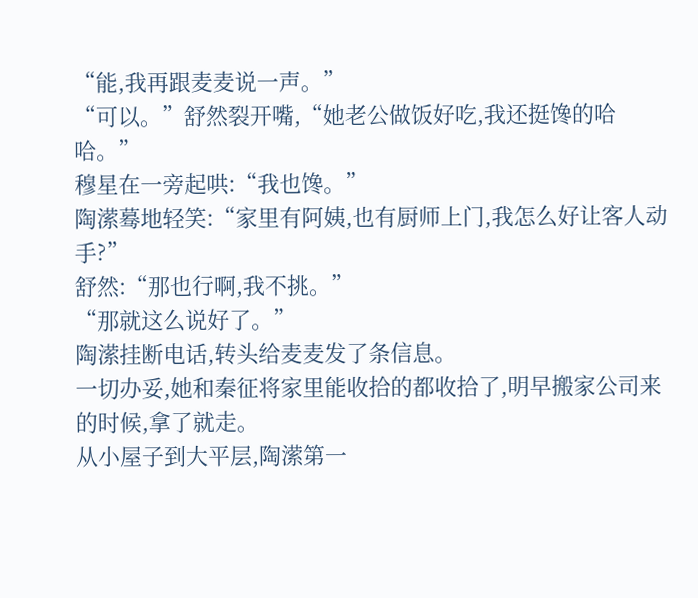“能,我再跟麦麦说一声。”
“可以。”舒然裂开嘴,“她老公做饭好吃,我还挺馋的哈哈。”
穆星在一旁起哄:“我也馋。”
陶潆蓦地轻笑:“家里有阿姨,也有厨师上门,我怎么好让客人动手?”
舒然:“那也行啊,我不挑。”
“那就这么说好了。”
陶潆挂断电话,转头给麦麦发了条信息。
一切办妥,她和秦征将家里能收拾的都收拾了,明早搬家公司来的时候,拿了就走。
从小屋子到大平层,陶潆第一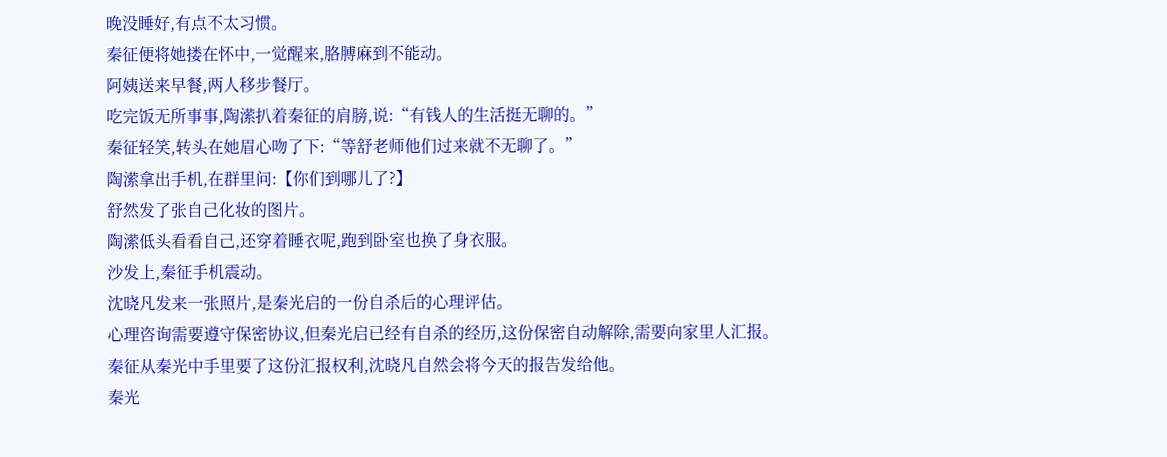晚没睡好,有点不太习惯。
秦征便将她搂在怀中,一觉醒来,胳膊麻到不能动。
阿姨送来早餐,两人移步餐厅。
吃完饭无所事事,陶潆扒着秦征的肩膀,说:“有钱人的生活挺无聊的。”
秦征轻笑,转头在她眉心吻了下:“等舒老师他们过来就不无聊了。”
陶潆拿出手机,在群里问:【你们到哪儿了?】
舒然发了张自己化妆的图片。
陶潆低头看看自己,还穿着睡衣呢,跑到卧室也换了身衣服。
沙发上,秦征手机震动。
沈晓凡发来一张照片,是秦光启的一份自杀后的心理评估。
心理咨询需要遵守保密协议,但秦光启已经有自杀的经历,这份保密自动解除,需要向家里人汇报。
秦征从秦光中手里要了这份汇报权利,沈晓凡自然会将今天的报告发给他。
秦光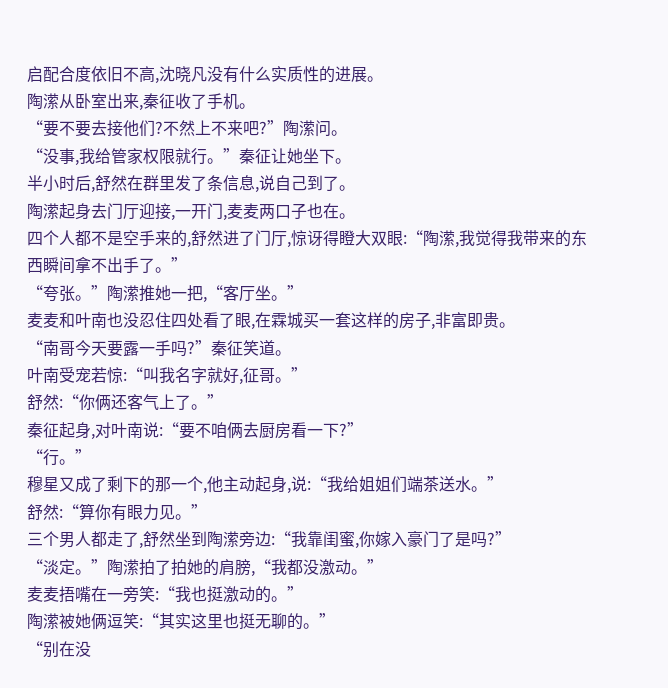启配合度依旧不高,沈晓凡没有什么实质性的进展。
陶潆从卧室出来,秦征收了手机。
“要不要去接他们?不然上不来吧?”陶潆问。
“没事,我给管家权限就行。”秦征让她坐下。
半小时后,舒然在群里发了条信息,说自己到了。
陶潆起身去门厅迎接,一开门,麦麦两口子也在。
四个人都不是空手来的,舒然进了门厅,惊讶得瞪大双眼:“陶潆,我觉得我带来的东西瞬间拿不出手了。”
“夸张。”陶潆推她一把,“客厅坐。”
麦麦和叶南也没忍住四处看了眼,在霖城买一套这样的房子,非富即贵。
“南哥今天要露一手吗?”秦征笑道。
叶南受宠若惊:“叫我名字就好,征哥。”
舒然:“你俩还客气上了。”
秦征起身,对叶南说:“要不咱俩去厨房看一下?”
“行。”
穆星又成了剩下的那一个,他主动起身,说:“我给姐姐们端茶送水。”
舒然:“算你有眼力见。”
三个男人都走了,舒然坐到陶潆旁边:“我靠闺蜜,你嫁入豪门了是吗?”
“淡定。”陶潆拍了拍她的肩膀,“我都没激动。”
麦麦捂嘴在一旁笑:“我也挺激动的。”
陶潆被她俩逗笑:“其实这里也挺无聊的。”
“别在没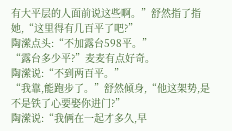有大平层的人面前说这些啊。”舒然指了指她,“这里得有几百平了吧?”
陶潆点头:“不加露台598平。”
“露台多少平?”麦麦有点好奇。
陶潆说:“不到两百平。”
“我靠,能跑步了。”舒然倾身,“他这架势,是不是铁了心要娶你进门?”
陶潆说:“我俩在一起才多久,早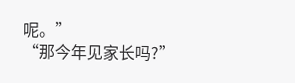呢。”
“那今年见家长吗?”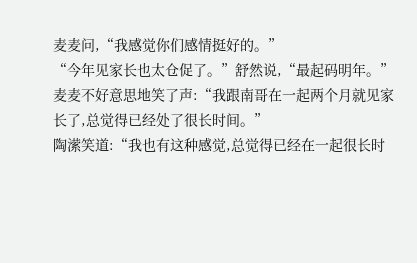麦麦问,“我感觉你们感情挺好的。”
“今年见家长也太仓促了。”舒然说,“最起码明年。”
麦麦不好意思地笑了声:“我跟南哥在一起两个月就见家长了,总觉得已经处了很长时间。”
陶潆笑道:“我也有这种感觉,总觉得已经在一起很长时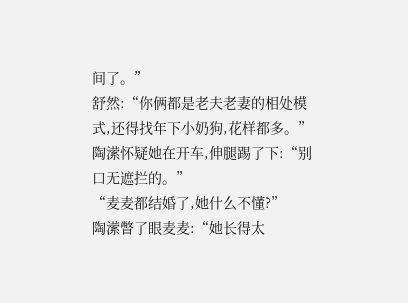间了。”
舒然:“你俩都是老夫老妻的相处模式,还得找年下小奶狗,花样都多。”
陶潆怀疑她在开车,伸腿踢了下:“别口无遮拦的。”
“麦麦都结婚了,她什么不懂?”
陶潆瞥了眼麦麦:“她长得太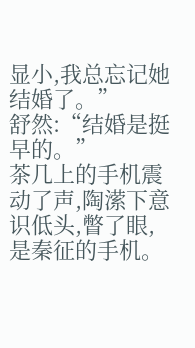显小,我总忘记她结婚了。”
舒然:“结婚是挺早的。”
茶几上的手机震动了声,陶潆下意识低头,瞥了眼,是秦征的手机。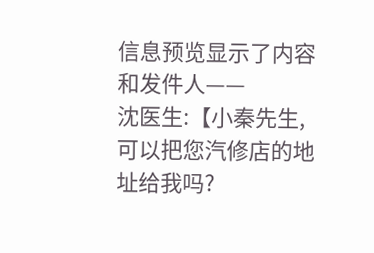信息预览显示了内容和发件人——
沈医生:【小秦先生,可以把您汽修店的地址给我吗?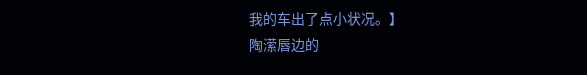我的车出了点小状况。】
陶潆唇边的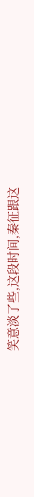笑意淡了些,这段时间,秦征跟这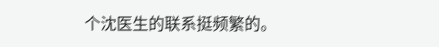个沈医生的联系挺频繁的。